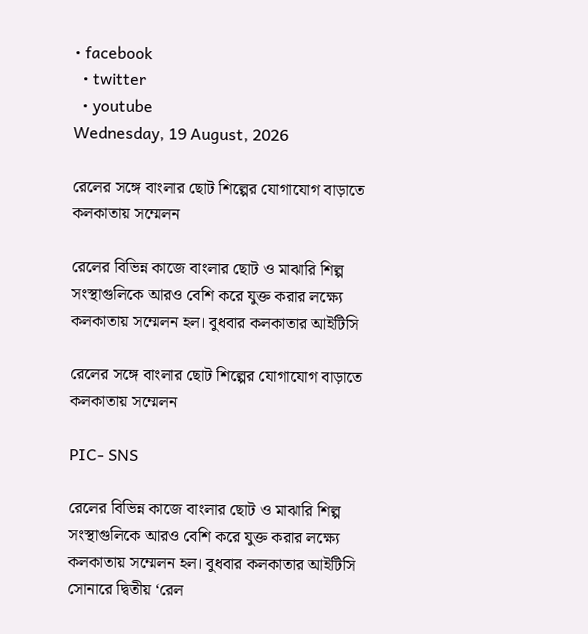• facebook
  • twitter
  • youtube
Wednesday, 19 August, 2026

রেলের সঙ্গে বাংলার ছোট শিল্পের যোগাযোগ বাড়াতে কলকাতায় সম্মেলন

রেলের বিভিন্ন কাজে বাংলার ছোট ও মাঝারি শিল্প সংস্থাগুলিকে আরও বেশি করে যুক্ত করার লক্ষ্যে কলকাতায় সম্মেলন হল। বুধবার কলকাতার আইটিসি

রেলের সঙ্গে বাংলার ছোট শিল্পের যোগাযোগ বাড়াতে কলকাতায় সম্মেলন

PIC- SNS

রেলের বিভিন্ন কাজে বাংলার ছোট ও মাঝারি শিল্প সংস্থাগুলিকে আরও বেশি করে যুক্ত করার লক্ষ্যে কলকাতায় সম্মেলন হল। বুধবার কলকাতার আইটিসি সোনারে দ্বিতীয় ‘রেল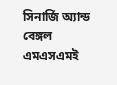সিনার্জি অ্যান্ড বেঙ্গল এমএসএমই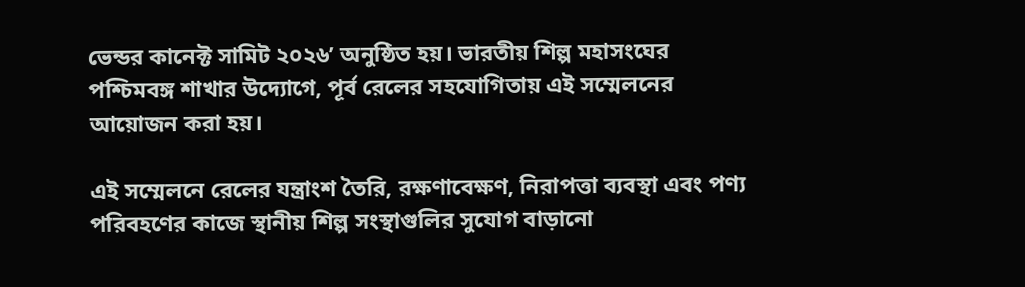ভেন্ডর কানেক্ট সামিট ২০২৬’ অনুষ্ঠিত হয়। ভারতীয় শিল্প মহাসংঘের পশ্চিমবঙ্গ শাখার উদ্যোগে, পূর্ব রেলের সহযোগিতায় এই সম্মেলনের আয়োজন করা হয়।

এই সম্মেলনে রেলের যন্ত্রাংশ তৈরি, রক্ষণাবেক্ষণ, নিরাপত্তা ব্যবস্থা এবং পণ্য পরিবহণের কাজে স্থানীয় শিল্প সংস্থাগুলির সুযোগ বাড়ানো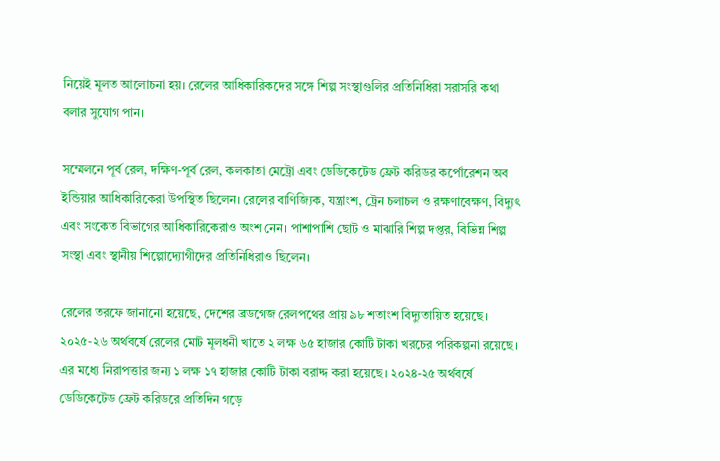নিয়েই মূলত আলোচনা হয়। রেলের আধিকারিকদের সঙ্গে শিল্প সংস্থাগুলির প্রতিনিধিরা সরাসরি কথা বলার সুযোগ পান।

সম্মেলনে পূর্ব রেল, দক্ষিণ-পূর্ব রেল, কলকাতা মেট্রো এবং ডেডিকেটেড ফ্রেট করিডর কর্পোরেশন অব ইন্ডিয়ার আধিকারিকেরা উপস্থিত ছিলেন। রেলের বাণিজ্যিক, যন্ত্রাংশ, ট্রেন চলাচল ও রক্ষণাবেক্ষণ, বিদ্যুৎ এবং সংকেত বিভাগের আধিকারিকেরাও অংশ নেন। পাশাপাশি ছোট ও মাঝারি শিল্প দপ্তর, বিভিন্ন শিল্প সংস্থা এবং স্থানীয় শিল্পোদ্যোগীদের প্রতিনিধিরাও ছিলেন।

রেলের তরফে জানানো হয়েছে, দেশের ব্রডগেজ রেলপথের প্রায় ৯৮ শতাংশ বিদ্যুতায়িত হয়েছে। ২০২৫-২৬ অর্থবর্ষে রেলের মোট মূলধনী খাতে ২ লক্ষ ৬৫ হাজার কোটি টাকা খরচের পরিকল্পনা রয়েছে। এর মধ্যে নিরাপত্তার জন্য ১ লক্ষ ১৭ হাজার কোটি টাকা বরাদ্দ করা হয়েছে। ২০২৪-২৫ অর্থবর্ষে ডেডিকেটেড ফ্রেট করিডরে প্রতিদিন গড়ে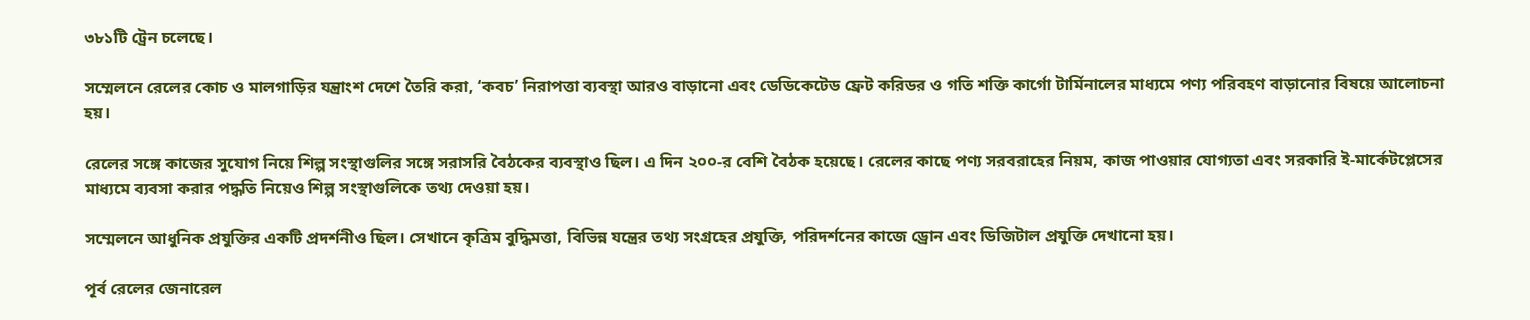৩৮১টি ট্রেন চলেছে।

সম্মেলনে রেলের কোচ ও মালগাড়ির যন্ত্রাংশ দেশে তৈরি করা, ‘কবচ’ নিরাপত্তা ব্যবস্থা আরও বাড়ানো এবং ডেডিকেটেড ফ্রেট করিডর ও গতি শক্তি কার্গো টার্মিনালের মাধ্যমে পণ্য পরিবহণ বাড়ানোর বিষয়ে আলোচনা হয়।

রেলের সঙ্গে কাজের সুযোগ নিয়ে শিল্প সংস্থাগুলির সঙ্গে সরাসরি বৈঠকের ব্যবস্থাও ছিল। এ দিন ২০০-র বেশি বৈঠক হয়েছে। রেলের কাছে পণ্য সরবরাহের নিয়ম, কাজ পাওয়ার যোগ্যতা এবং সরকারি ই-মার্কেটপ্লেসের মাধ্যমে ব্যবসা করার পদ্ধতি নিয়েও শিল্প সংস্থাগুলিকে তথ্য দেওয়া হয়।

সম্মেলনে আধুনিক প্রযুক্তির একটি প্রদর্শনীও ছিল। সেখানে কৃত্রিম বুদ্ধিমত্তা, বিভিন্ন যন্ত্রের তথ্য সংগ্রহের প্রযুক্তি, পরিদর্শনের কাজে ড্রোন এবং ডিজিটাল প্রযুক্তি দেখানো হয়।

পূর্ব রেলের জেনারেল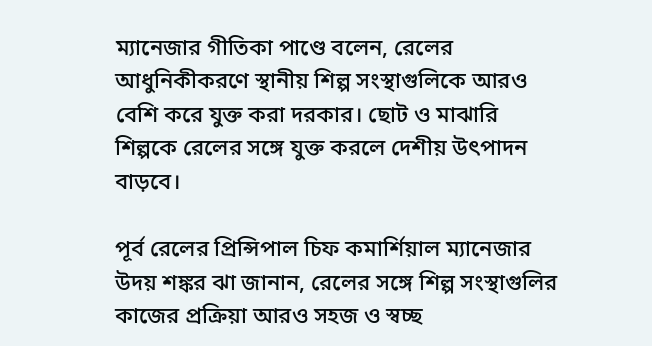ম্যানেজার গীতিকা পাণ্ডে বলেন, রেলের আধুনিকীকরণে স্থানীয় শিল্প সংস্থাগুলিকে আরও বেশি করে যুক্ত করা দরকার। ছোট ও মাঝারি শিল্পকে রেলের সঙ্গে যুক্ত করলে দেশীয় উৎপাদন বাড়বে।

পূর্ব রেলের প্রিন্সিপাল চিফ কমার্শিয়াল ম্যানেজার উদয় শঙ্কর ঝা জানান, রেলের সঙ্গে শিল্প সংস্থাগুলির কাজের প্রক্রিয়া আরও সহজ ও স্বচ্ছ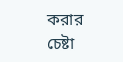করার চেষ্টা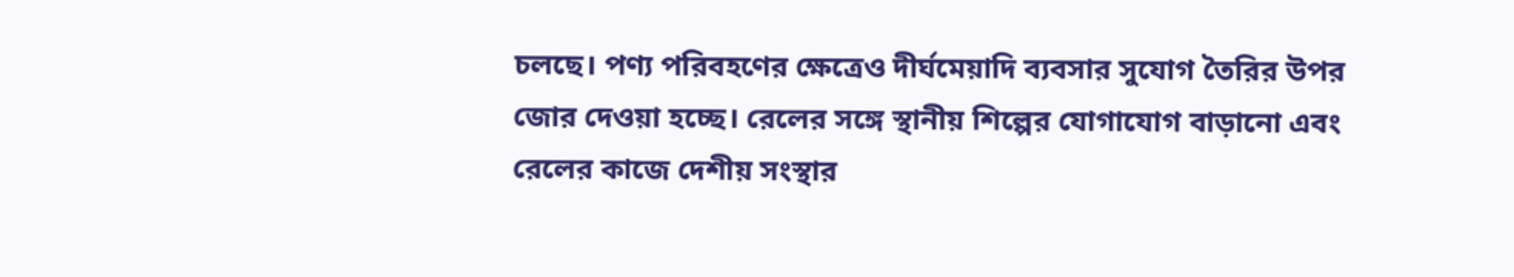চলছে। পণ্য পরিবহণের ক্ষেত্রেও দীর্ঘমেয়াদি ব্যবসার সুযোগ তৈরির উপর জোর দেওয়া হচ্ছে। রেলের সঙ্গে স্থানীয় শিল্পের যোগাযোগ বাড়ানো এবং রেলের কাজে দেশীয় সংস্থার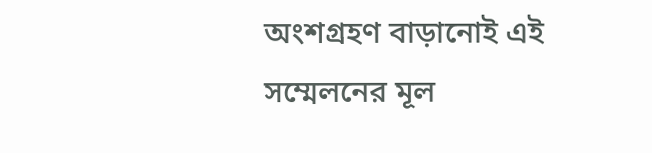অংশগ্রহণ বাড়ানোই এই সম্মেলনের মূল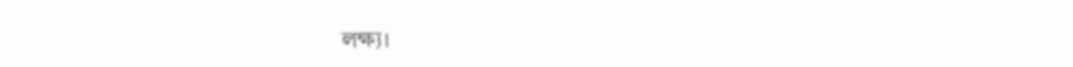লক্ষ্য।